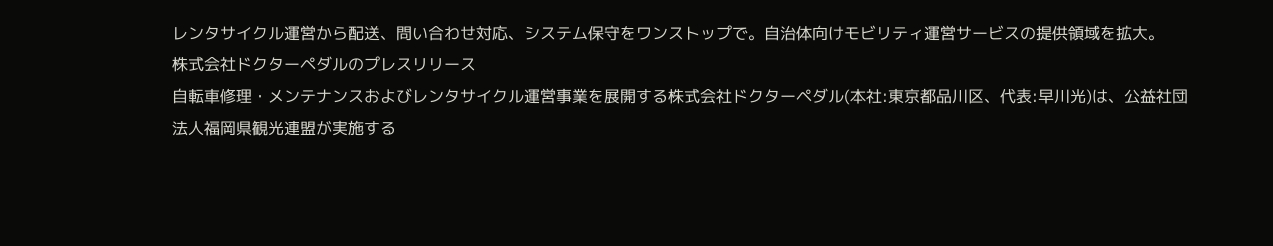レンタサイクル運営から配送、問い合わせ対応、システム保守をワンストップで。自治体向けモビリティ運営サービスの提供領域を拡大。
株式会社ドクターペダルのプレスリリース
自転車修理・メンテナンスおよびレンタサイクル運営事業を展開する株式会社ドクターペダル(本社:東京都品川区、代表:早川光)は、公益社団法人福岡県観光連盟が実施する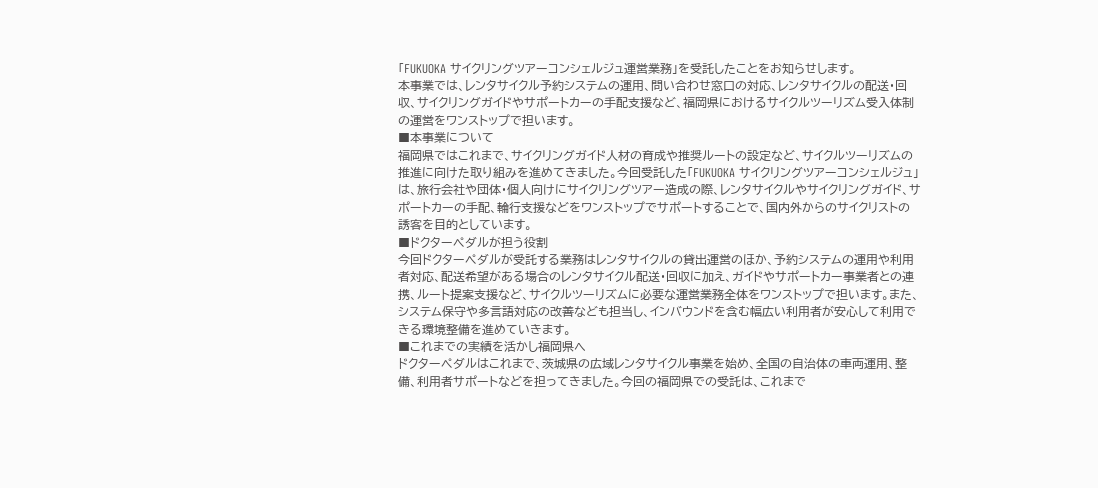「FUKUOKA サイクリングツアーコンシェルジュ運営業務」を受託したことをお知らせします。
本事業では、レンタサイクル予約システムの運用、問い合わせ窓口の対応、レンタサイクルの配送・回収、サイクリングガイドやサポートカーの手配支援など、福岡県におけるサイクルツーリズム受入体制の運営をワンストップで担います。
■本事業について
福岡県ではこれまで、サイクリングガイド人材の育成や推奨ルートの設定など、サイクルツーリズムの推進に向けた取り組みを進めてきました。今回受託した「FUKUOKA サイクリングツアーコンシェルジュ」は、旅行会社や団体・個人向けにサイクリングツアー造成の際、レンタサイクルやサイクリングガイド、サポートカーの手配、輪行支援などをワンストップでサポートすることで、国内外からのサイクリストの誘客を目的としています。
■ドクターペダルが担う役割
今回ドクターペダルが受託する業務はレンタサイクルの貸出運営のほか、予約システムの運用や利用者対応、配送希望がある場合のレンタサイクル配送・回収に加え、ガイドやサポートカー事業者との連携、ルート提案支援など、サイクルツーリズムに必要な運営業務全体をワンストップで担います。また、システム保守や多言語対応の改善なども担当し、インバウンドを含む幅広い利用者が安心して利用できる環境整備を進めていきます。
■これまでの実績を活かし福岡県へ
ドクターペダルはこれまで、茨城県の広域レンタサイクル事業を始め、全国の自治体の車両運用、整備、利用者サポートなどを担ってきました。今回の福岡県での受託は、これまで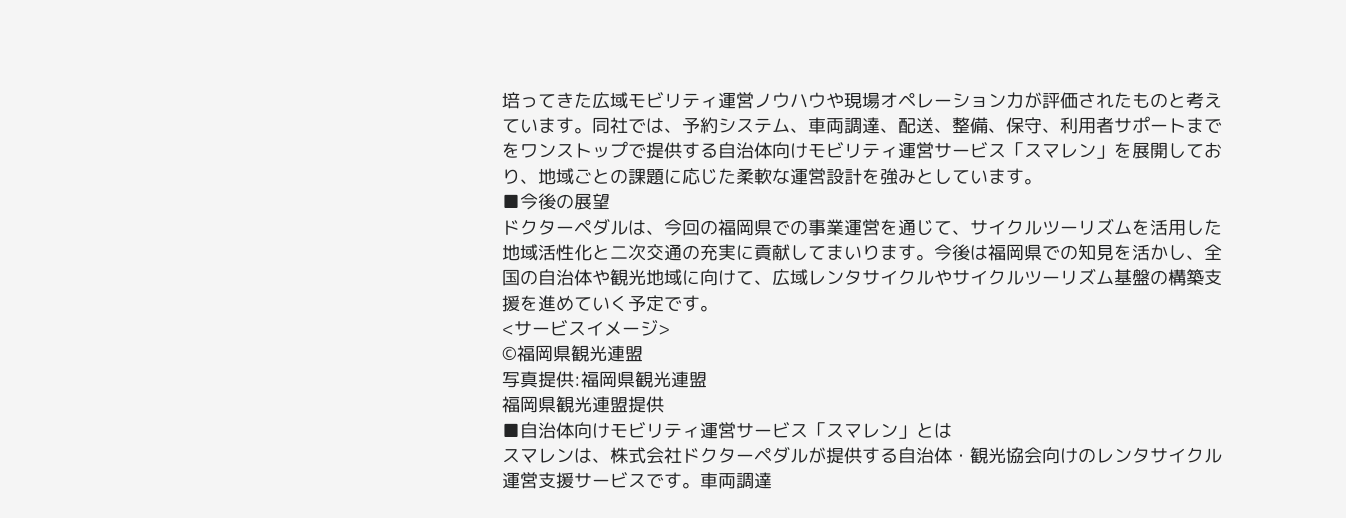培ってきた広域モビリティ運営ノウハウや現場オペレーション力が評価されたものと考えています。同社では、予約システム、車両調達、配送、整備、保守、利用者サポートまでをワンストップで提供する自治体向けモビリティ運営サービス「スマレン」を展開しており、地域ごとの課題に応じた柔軟な運営設計を強みとしています。
■今後の展望
ドクターペダルは、今回の福岡県での事業運営を通じて、サイクルツーリズムを活用した地域活性化と二次交通の充実に貢献してまいります。今後は福岡県での知見を活かし、全国の自治体や観光地域に向けて、広域レンタサイクルやサイクルツーリズム基盤の構築支援を進めていく予定です。
<サービスイメージ>
©福岡県観光連盟
写真提供:福岡県観光連盟
福岡県観光連盟提供
■自治体向けモビリティ運営サービス「スマレン」とは
スマレンは、株式会社ドクターペダルが提供する自治体・観光協会向けのレンタサイクル運営支援サービスです。車両調達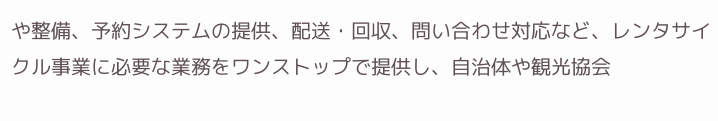や整備、予約システムの提供、配送・回収、問い合わせ対応など、レンタサイクル事業に必要な業務をワンストップで提供し、自治体や観光協会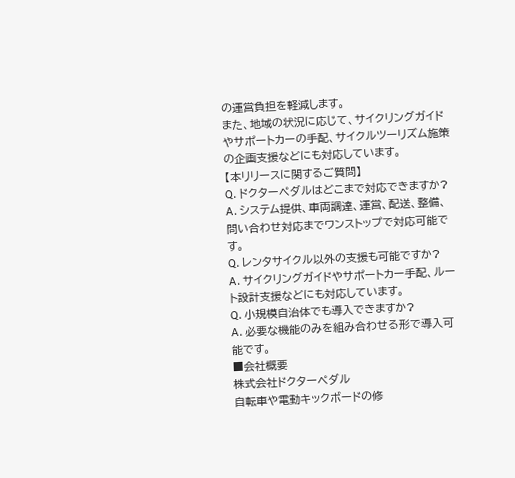の運営負担を軽減します。
また、地域の状況に応じて、サイクリングガイドやサポートカーの手配、サイクルツーリズム施策の企画支援などにも対応しています。
【本リリースに関するご質問】
Q. ドクターペダルはどこまで対応できますか?
A. システム提供、車両調達、運営、配送、整備、問い合わせ対応までワンストップで対応可能です。
Q. レンタサイクル以外の支援も可能ですか?
A. サイクリングガイドやサポートカー手配、ルート設計支援などにも対応しています。
Q. 小規模自治体でも導入できますか?
A. 必要な機能のみを組み合わせる形で導入可能です。
■会社概要
株式会社ドクターペダル
自転車や電動キックボードの修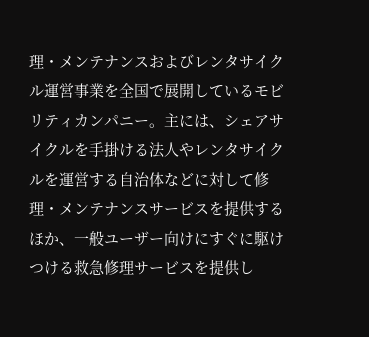理・メンテナンスおよびレンタサイクル運営事業を全国で展開しているモビリティカンパニー。主には、シェアサイクルを手掛ける法人やレンタサイクルを運営する自治体などに対して修理・メンテナンスサービスを提供するほか、一般ユーザー向けにすぐに駆けつける救急修理サービスを提供し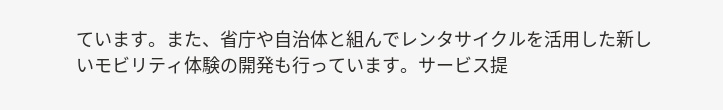ています。また、省庁や自治体と組んでレンタサイクルを活用した新しいモビリティ体験の開発も行っています。サービス提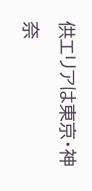供エリアは東京・神奈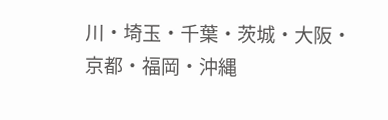川・埼玉・千葉・茨城・大阪・京都・福岡・沖縄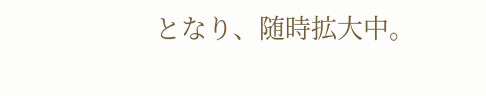となり、随時拡大中。